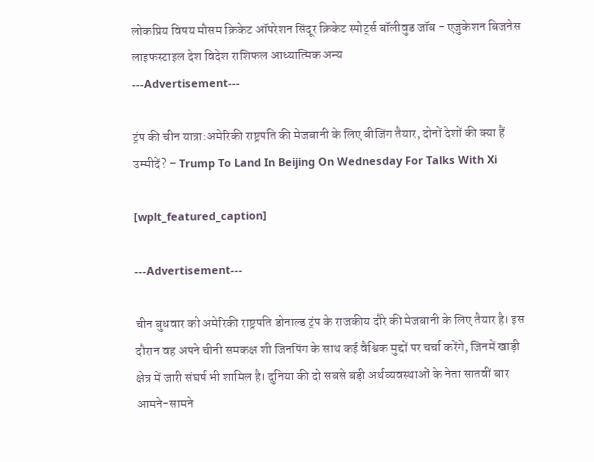लोकप्रिय विषय मौसम क्रिकेट ऑपरेशन सिंदूर क्रिकेट स्पोर्ट्स बॉलीवुड जॉब - एजुकेशन बिजनेस लाइफस्टाइल देश विदेश राशिफल आध्यात्मिक अन्य
---Advertisement---

ट्रंप की चीन यात्रा:अमेरिकी राष्ट्रपति की मेजबानी के लिए बीजिंग तैयार, दोनों देशों की क्या हैं उम्मीदें? – Trump To Land In Beijing On Wednesday For Talks With Xi

[wplt_featured_caption]

---Advertisement---

चीन बुधवार को अमेरिकी राष्ट्रपति डोनाल्ड ट्रंप के राजकीय दौरे की मेजबानी के लिए तैयार है। इस दौरान वह अपने चीनी समकक्ष शी जिनपिंग के साथ कई वैश्विक मुद्दों पर चर्चा करेंगे, जिनमें खाड़ी क्षेत्र में जारी संघर्ष भी शामिल है। दुनिया की दो सबसे बड़ी अर्थव्यवस्थाओं के नेता सातवीं बार आमने-सामने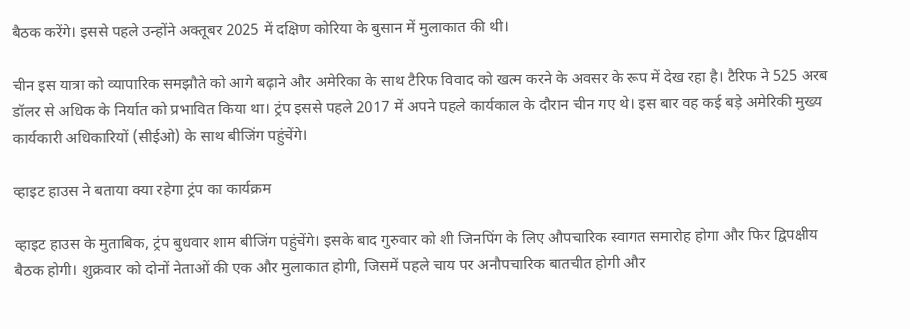बैठक करेंगे। इससे पहले उन्होंने अक्तूबर 2025 में दक्षिण कोरिया के बुसान में मुलाकात की थी।

चीन इस यात्रा को व्यापारिक समझौते को आगे बढ़ाने और अमेरिका के साथ टैरिफ विवाद को खत्म करने के अवसर के रूप में देख रहा है। टैरिफ ने 525 अरब डॉलर से अधिक के निर्यात को प्रभावित किया था। ट्रंप इससे पहले 2017 में अपने पहले कार्यकाल के दौरान चीन गए थे। इस बार वह कई बड़े अमेरिकी मुख्य कार्यकारी अधिकारियों (सीईओ) के साथ बीजिंग पहुंचेंगे।

व्हाइट हाउस ने बताया क्या रहेगा ट्रंप का कार्यक्रम

व्हाइट हाउस के मुताबिक, ट्रंप बुधवार शाम बीजिंग पहुंचेंगे। इसके बाद गुरुवार को शी जिनपिंग के लिए औपचारिक स्वागत समारोह होगा और फिर द्विपक्षीय बैठक होगी। शुक्रवार को दोनों नेताओं की एक और मुलाकात होगी, जिसमें पहले चाय पर अनौपचारिक बातचीत होगी और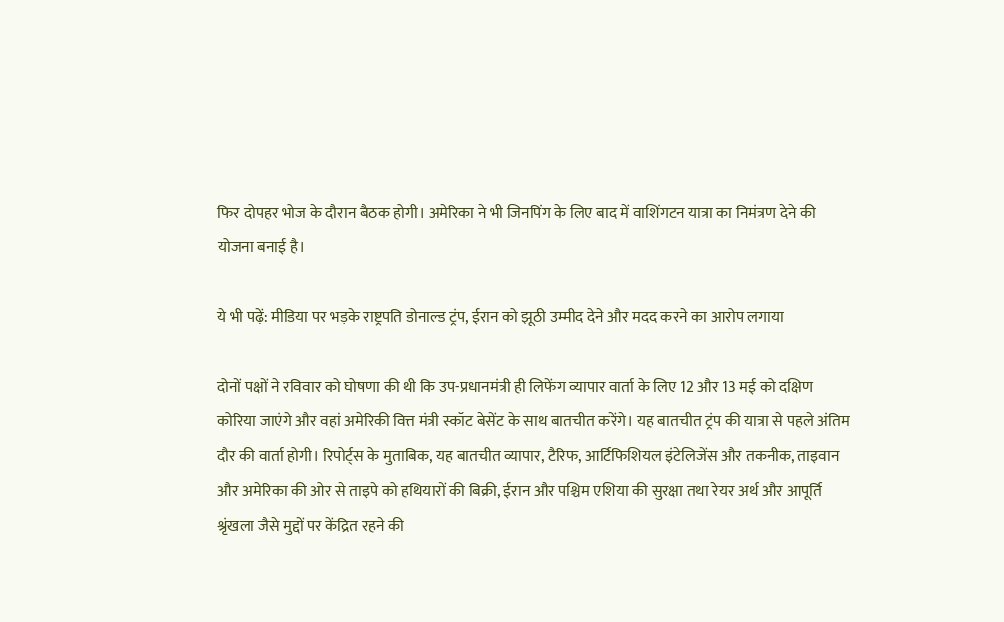फिर दोपहर भोज के दौरान बैठक होगी। अमेरिका ने भी जिनपिंग के लिए बाद में वाशिंगटन यात्रा का निमंत्रण देने की योजना बनाई है।

ये भी पढ़ें: मीडिया पर भड़के राष्ट्रपति डोनाल्ड ट्रंप, ईरान को झूठी उम्मीद देने और मदद करने का आरोप लगाया

दोनों पक्षों ने रविवार को घोषणा की थी कि उप-प्रधानमंत्री ही लिफेंग व्यापार वार्ता के लिए 12 और 13 मई को दक्षिण कोरिया जाएंगे और वहां अमेरिकी वित्त मंत्री स्कॉट बेसेंट के साथ बातचीत करेंगे। यह बातचीत ट्रंप की यात्रा से पहले अंतिम दौर की वार्ता होगी। रिपोर्ट्स के मुताबिक, यह बातचीत व्यापार, टैरिफ, आर्टिफिशियल इंटेलिजेंस और तकनीक, ताइवान और अमेरिका की ओर से ताइपे को हथियारों की बिक्री, ईरान और पश्चिम एशिया की सुरक्षा तथा रेयर अर्थ और आपूर्ति श्रृंखला जैसे मुद्दों पर केंद्रित रहने की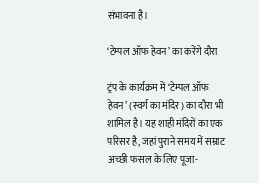संभावना है।

‘टेम्पल ऑफ हेवन’ का करेंगे दौरा

ट्रंप के कार्यक्रम में ‘टेम्पल ऑफ हेवन’ (स्वर्ग का मंदिर) का दौरा भी शामिल है। यह शाही मंदिरों का एक परिसर है, जहां पुराने समय में सम्राट अच्छी फसल के लिए पूजा-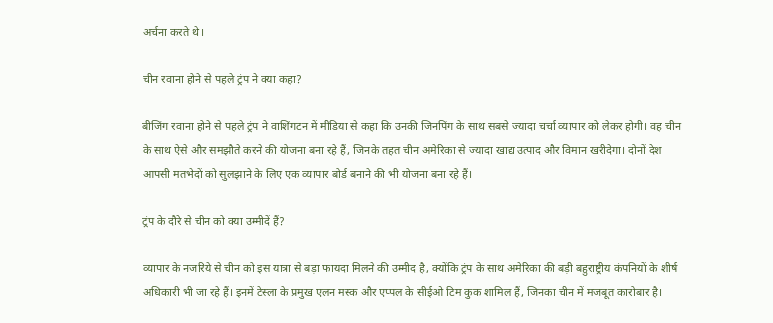अर्चना करते थे।

चीन रवाना होने से पहले ट्रंप ने क्या कहा?

बीजिंग रवाना होने से पहले ट्रंप ने वाशिंगटन में मीडिया से कहा कि उनकी जिनपिंग के साथ सबसे ज्यादा चर्चा व्यापार को लेकर होगी। वह चीन के साथ ऐसे और समझौते करने की योजना बना रहे हैं, जिनके तहत चीन अमेरिका से ज्यादा खाद्य उत्पाद और विमान खरीदेगा। दोनों देश आपसी मतभेदों को सुलझाने के लिए एक व्यापार बोर्ड बनाने की भी योजना बना रहे हैं।

ट्रंप के दौरे से चीन को क्या उम्मीदें हैं?

व्यापार के नजरिये से चीन को इस यात्रा से बड़ा फायदा मिलने की उम्मीद है, क्योंकि ट्रंप के साथ अमेरिका की बड़ी बहुराष्ट्रीय कंपनियों के शीर्ष अधिकारी भी जा रहे हैं। इनमें टेस्ला के प्रमुख एलन मस्क और एप्पल के सीईओ टिम कुक शामिल हैं, जिनका चीन में मजबूत कारोबार है।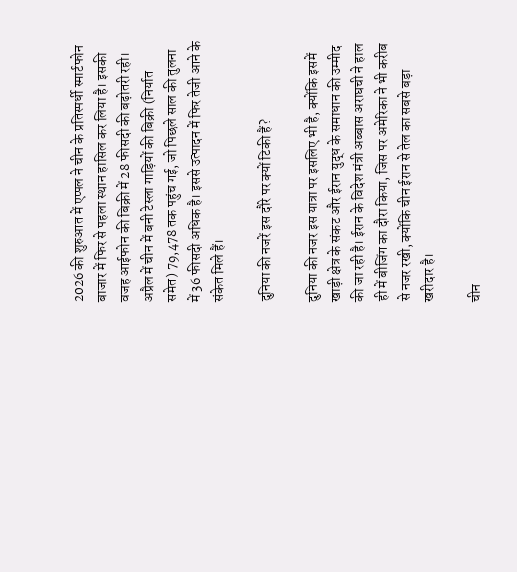2026 की शुरुआत में एप्पल ने चीन के प्रतिस्पर्धी स्मार्टफोन बाजार में फिर से पहला स्थान हासिल कर लिया है। इसकी वजह आईफोन की बिक्री में 28 फीसदी की बढ़ोतरी रही। अप्रैल में चीन में बनी टेस्ला गाड़ियों की बिक्री (निर्यात समेत) 79,478 तक पहुंच गई, जो पिछले साल की तुलना में 36 फीसदी अधिक है। इससे उत्पादन में फिर तेजी आने के संकेत मिले हैं।

दुनिया की नजरें इस दौरे पर क्यों टिकी हैं?

दुनिया की नजर इस यात्रा पर इसलिए भी है, क्योंकि इसमें खाड़ी क्षेत्र के संकट और ईरान युद्ध के समाधान की उम्मीद की जा रही है। ईरान के विदेश मंत्री अब्बास अराघची ने हाल ही में बीजिंग का दौरा किया, जिस पर अमेरिका ने भी करीब से नजर रखी, क्योंकि चीन ईरान से तेल का सबसे बड़ा खरीदार है।

चीन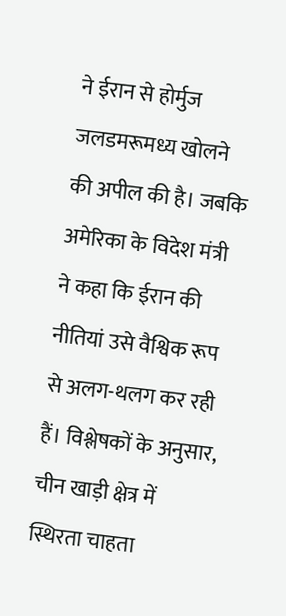ने ईरान से होर्मुज जलडमरूमध्य खोलने की अपील की है। जबकि अमेरिका के विदेश मंत्री ने कहा कि ईरान की नीतियां उसे वैश्विक रूप से अलग-थलग कर रही हैं। विश्लेषकों के अनुसार, चीन खाड़ी क्षेत्र में स्थिरता चाहता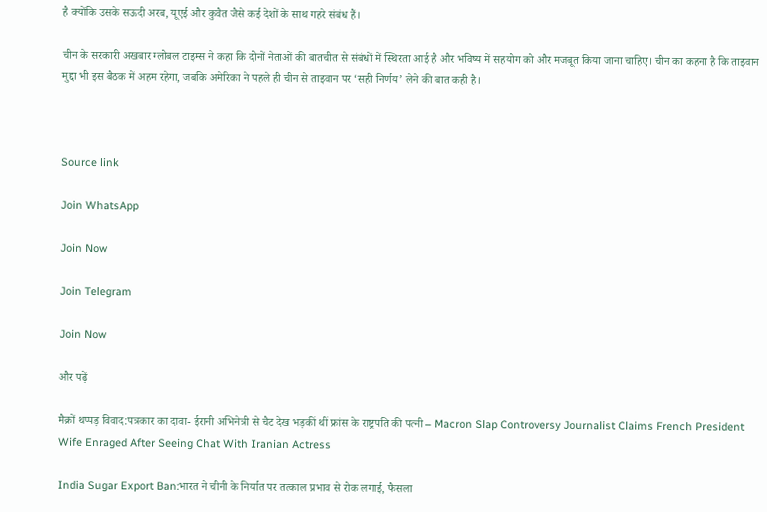है क्योंकि उसके सऊदी अरब, यूएई और कुवैत जैसे कई देशों के साथ गहरे संबंध हैं।

चीन के सरकारी अखबार ग्लोबल टाइम्स ने कहा कि दोनों नेताओं की बातचीत से संबंधों में स्थिरता आई है और भविष्य में सहयोग को और मजबूत किया जाना चाहिए। चीन का कहना है कि ताइवान मुद्दा भी इस बैठक में अहम रहेगा, जबकि अमेरिका ने पहले ही चीन से ताइवान पर ‘सही निर्णय’ लेने की बात कही है।



Source link

Join WhatsApp

Join Now

Join Telegram

Join Now

और पढ़ें

मैक्रों थप्पड़ विवाद:पत्रकार का दावा- ईरानी अभिनेत्री से चैट देख भड़कीं थीं फ्रांस के राष्ट्रपति की पत्नी – Macron Slap Controversy Journalist Claims French President Wife Enraged After Seeing Chat With Iranian Actress

India Sugar Export Ban:भारत ने चीनी के निर्यात पर तत्काल प्रभाव से रोक लगाई, फैसला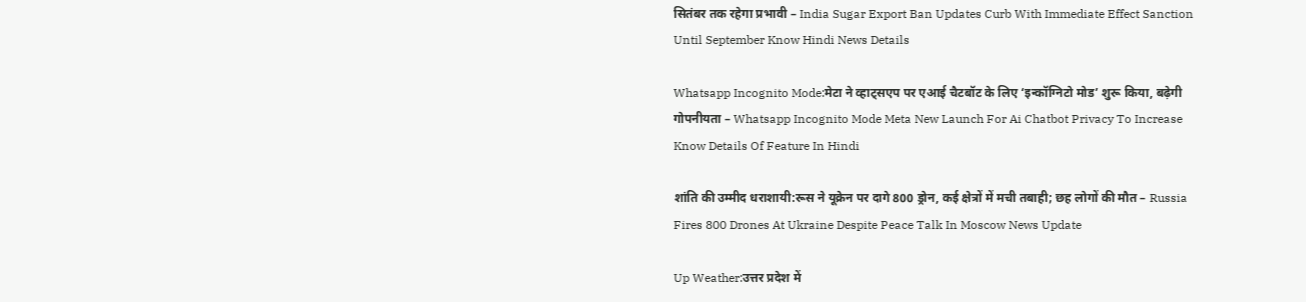सितंबर तक रहेगा प्रभावी – India Sugar Export Ban Updates Curb With Immediate Effect Sanction Until September Know Hindi News Details

Whatsapp Incognito Mode:मेटा ने व्हाट्सएप पर एआई चैटबॉट के लिए ‘इन्कॉग्निटो मोड’ शुरू किया, बढ़ेगी गोपनीयता – Whatsapp Incognito Mode Meta New Launch For Ai Chatbot Privacy To Increase Know Details Of Feature In Hindi

शांति की उम्मीद धराशायी:रूस ने यूक्रेन पर दागे 800 ड्रोन, कई क्षेत्रों में मची तबाही; छह लोगों की मौत – Russia Fires 800 Drones At Ukraine Despite Peace Talk In Moscow News Update

Up Weather:उत्तर प्रदेश में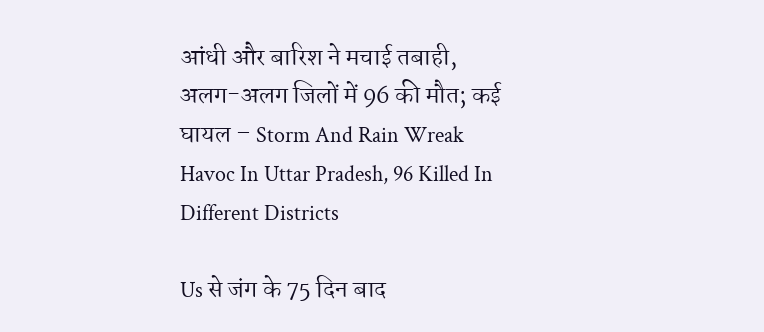आंधी और बारिश ने मचाई तबाही, अलग-अलग जिलों में 96 की मौत; कई घायल – Storm And Rain Wreak Havoc In Uttar Pradesh, 96 Killed In Different Districts

Us से जंग के 75 दिन बाद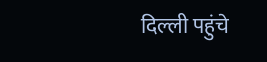दिल्ली पहुंचे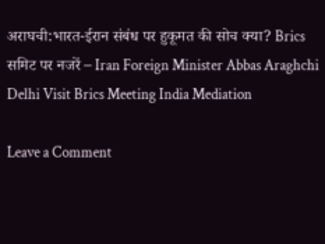अराघची:भारत-ईरान संबंध पर हुकूमत की सोच क्या? Brics समिट पर नजरें – Iran Foreign Minister Abbas Araghchi Delhi Visit Brics Meeting India Mediation

Leave a Comment